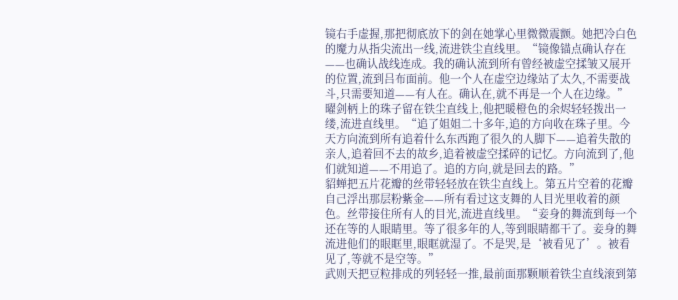镜右手虚握,那把彻底放下的剑在她掌心里微微震颤。她把冷白色的魔力从指尖流出一线,流进铁尘直线里。“镜像锚点确认存在——也确认战线连成。我的确认流到所有曾经被虚空揉皱又展开的位置,流到吕布面前。他一个人在虚空边缘站了太久,不需要战斗,只需要知道——有人在。确认在,就不再是一个人在边缘。”
曜剑柄上的珠子留在铁尘直线上,他把暖橙色的余烬轻轻拨出一缕,流进直线里。“追了姐姐二十多年,追的方向收在珠子里。今天方向流到所有追着什么东西跑了很久的人脚下——追着失散的亲人,追着回不去的故乡,追着被虚空揉碎的记忆。方向流到了,他们就知道——不用追了。追的方向,就是回去的路。”
貂蝉把五片花瓣的丝带轻轻放在铁尘直线上。第五片空着的花瓣自己浮出那层粉紫金——所有看过这支舞的人目光里收着的颜色。丝带接住所有人的目光,流进直线里。“妾身的舞流到每一个还在等的人眼睛里。等了很多年的人,等到眼睛都干了。妾身的舞流进他们的眼眶里,眼眶就湿了。不是哭,是‘被看见了’。被看见了,等就不是空等。”
武则天把豆粒排成的列轻轻一推,最前面那颗顺着铁尘直线滚到第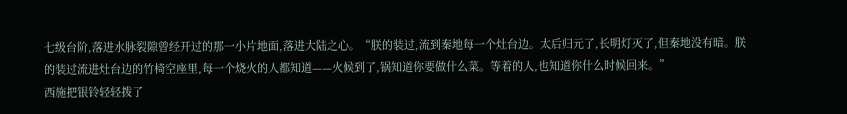七级台阶,落进水脉裂隙曾经开过的那一小片地面,落进大陆之心。“朕的装过,流到秦地每一个灶台边。太后归元了,长明灯灭了,但秦地没有暗。朕的装过流进灶台边的竹椅空座里,每一个烧火的人都知道——火候到了,锅知道你要做什么菜。等着的人,也知道你什么时候回来。”
西施把银铃轻轻拨了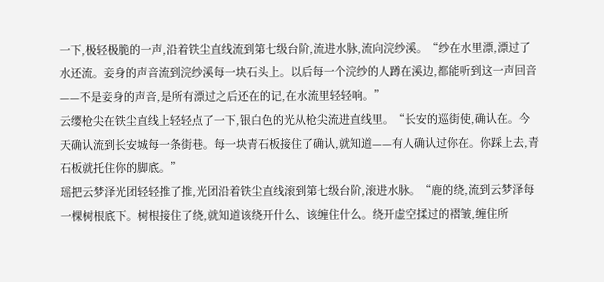一下,极轻极脆的一声,沿着铁尘直线流到第七级台阶,流进水脉,流向浣纱溪。“纱在水里漂,漂过了水还流。妾身的声音流到浣纱溪每一块石头上。以后每一个浣纱的人蹲在溪边,都能听到这一声回音——不是妾身的声音,是所有漂过之后还在的记,在水流里轻轻响。”
云缨枪尖在铁尘直线上轻轻点了一下,银白色的光从枪尖流进直线里。“长安的巡街使,确认在。今天确认流到长安城每一条街巷。每一块青石板接住了确认,就知道——有人确认过你在。你踩上去,青石板就托住你的脚底。”
瑶把云梦泽光团轻轻推了推,光团沿着铁尘直线滚到第七级台阶,滚进水脉。“鹿的绕,流到云梦泽每一棵树根底下。树根接住了绕,就知道该绕开什么、该缠住什么。绕开虚空揉过的褶皱,缠住所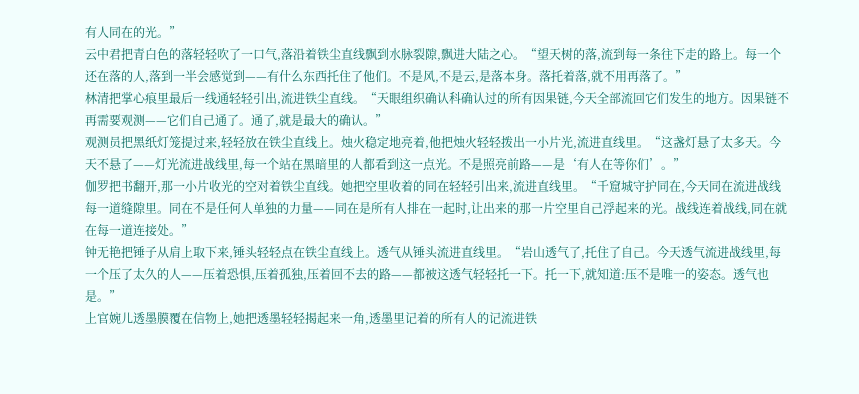有人同在的光。”
云中君把青白色的落轻轻吹了一口气,落沿着铁尘直线飘到水脉裂隙,飘进大陆之心。“望天树的落,流到每一条往下走的路上。每一个还在落的人,落到一半会感觉到——有什么东西托住了他们。不是风,不是云,是落本身。落托着落,就不用再落了。”
林清把掌心痕里最后一线通轻轻引出,流进铁尘直线。“天眼组织确认科确认过的所有因果链,今天全部流回它们发生的地方。因果链不再需要观测——它们自己通了。通了,就是最大的确认。”
观测员把黑纸灯笼提过来,轻轻放在铁尘直线上。烛火稳定地亮着,他把烛火轻轻拨出一小片光,流进直线里。“这盏灯悬了太多天。今天不悬了——灯光流进战线里,每一个站在黑暗里的人都看到这一点光。不是照亮前路——是‘有人在等你们’。”
伽罗把书翻开,那一小片收光的空对着铁尘直线。她把空里收着的同在轻轻引出来,流进直线里。“千窟城守护同在,今天同在流进战线每一道缝隙里。同在不是任何人单独的力量——同在是所有人排在一起时,让出来的那一片空里自己浮起来的光。战线连着战线,同在就在每一道连接处。”
钟无艳把锤子从肩上取下来,锤头轻轻点在铁尘直线上。透气从锤头流进直线里。“岩山透气了,托住了自己。今天透气流进战线里,每一个压了太久的人——压着恐惧,压着孤独,压着回不去的路——都被这透气轻轻托一下。托一下,就知道:压不是唯一的姿态。透气也是。”
上官婉儿透墨膜覆在信物上,她把透墨轻轻揭起来一角,透墨里记着的所有人的记流进铁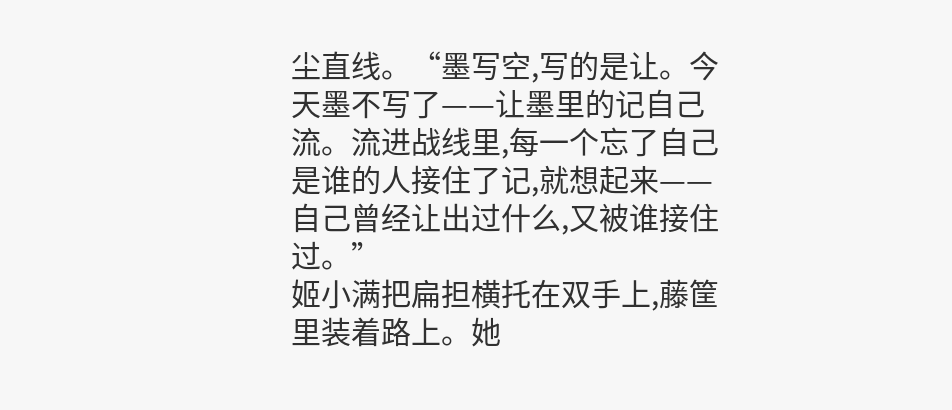尘直线。“墨写空,写的是让。今天墨不写了——让墨里的记自己流。流进战线里,每一个忘了自己是谁的人接住了记,就想起来——自己曾经让出过什么,又被谁接住过。”
姬小满把扁担横托在双手上,藤筐里装着路上。她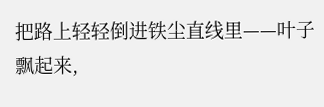把路上轻轻倒进铁尘直线里——叶子飘起来,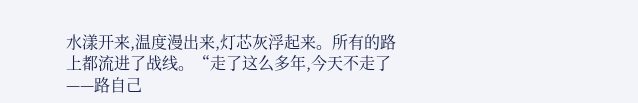水漾开来,温度漫出来,灯芯灰浮起来。所有的路上都流进了战线。“走了这么多年,今天不走了——路自己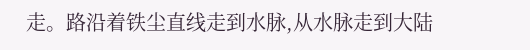走。路沿着铁尘直线走到水脉,从水脉走到大陆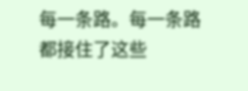每一条路。每一条路都接住了这些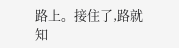路上。接住了,路就知